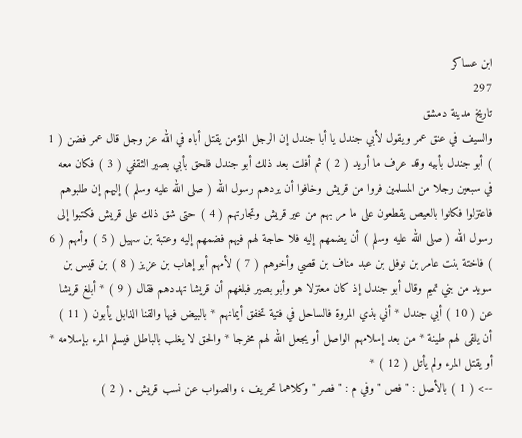ابن عساكر
297
تاريخ مدينة دمشق
والسيف في عنق عمر ويقول لأبي جندل يا أبا جندل إن الرجل المؤمن يقتل أباه في الله عز وجل قال عمر فضن ( 1 ) أبو جندل بأبيه وقد عرف ما أريد ( 2 ) ثم أفلت بعد ذلك أبو جندل فلحق بأبي بصير الثقفي ( 3 ) فكان معه في سبعين رجلا من المسلمين فروا من قريش وخافوا أن يردهم رسول الله ( صلى الله عليه وسلم ) إليهم إن طلبوهم فاعتزلوا فكانوا بالعيص يقطعون على ما مر بهم من عير قريش وتجارتهم ( 4 ) حتى شق ذلك على قريش فكتبوا إلى رسول الله ( صلى الله عليه وسلم ) أن يضمهم إليه فلا حاجة لهم فيهم فضمهم إليه وعتبة بن سهيل ( 5 ) وأمهم ( 6 ) فاختة بنت عامر بن نوفل بن عبد مناف بن قصي وأخوهم ( 7 ) لأمهم أبو إهاب بن عزيز ( 8 ) بن قيس بن سويد من بني تميم وقال أبو جندل إذ كان معتزلا هو وأبو بصير فبلغهم أن قريشا تهددهم فقال ( 9 ) * أبلغ قريشا عن ( 10 ) أبي جندل * أني بذي المروة فالساحل في فتية تخفق أيمانهم * بالبيض فيها والقنا الذابل يأبون ( 11 ) أن يلقى لهم طينة * من بعد إسلامهم الواصل أو يجعل الله لهم مخرجا * والحق لا يغلب بالباطل فيسلم المرء بإسلامه * أو يقتل المرء ولم يأتل ( 12 ) *
--> ( 1 ) بالأصل : " فص " وفي م : " فصر " وكلاهما تحريف ، والصواب عن نسب قريش . ( 2 )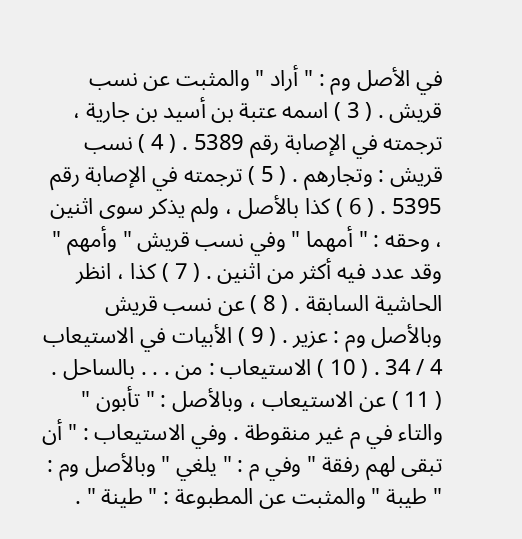في الأصل وم : " أراد " والمثبت عن نسب قريش . ( 3 ) اسمه عتبة بن أسيد بن جارية ، ترجمته في الإصابة رقم 5389 . ( 4 ) نسب قريش : وتجارهم . ( 5 ) ترجمته في الإصابة رقم 5395 . ( 6 ) كذا بالأصل ، ولم يذكر سوى اثنين ، وحقه : " أمهما " وفي نسب قريش " وأمهم " وقد عدد فيه أكثر من اثنين . ( 7 ) كذا ، انظر الحاشية السابقة . ( 8 ) عن نسب قريش وبالأصل وم : عزير . ( 9 ) الأبيات في الاستيعاب 4 / 34 . ( 10 ) الاستيعاب : من . . . بالساحل . ( 11 ) عن الاستيعاب ، وبالأصل : " تأبون " والتاء في م غير منقوطة . وفي الاستيعاب : " أن تبقى لهم رفقة " وفي م : " يلغي " وبالأصل وم : " طيبة " والمثبت عن المطبوعة : " طينة " .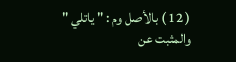( 12 ) بالأصل وم : " ياتلي " والمثبت عن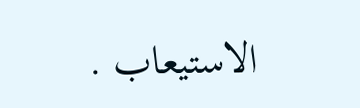الاستيعاب .